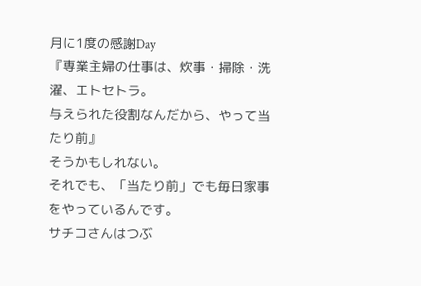月に1度の感謝Day
『専業主婦の仕事は、炊事・掃除・洗濯、エトセトラ。
与えられた役割なんだから、やって当たり前』
そうかもしれない。
それでも、「当たり前」でも毎日家事をやっているんです。
サチコさんはつぶ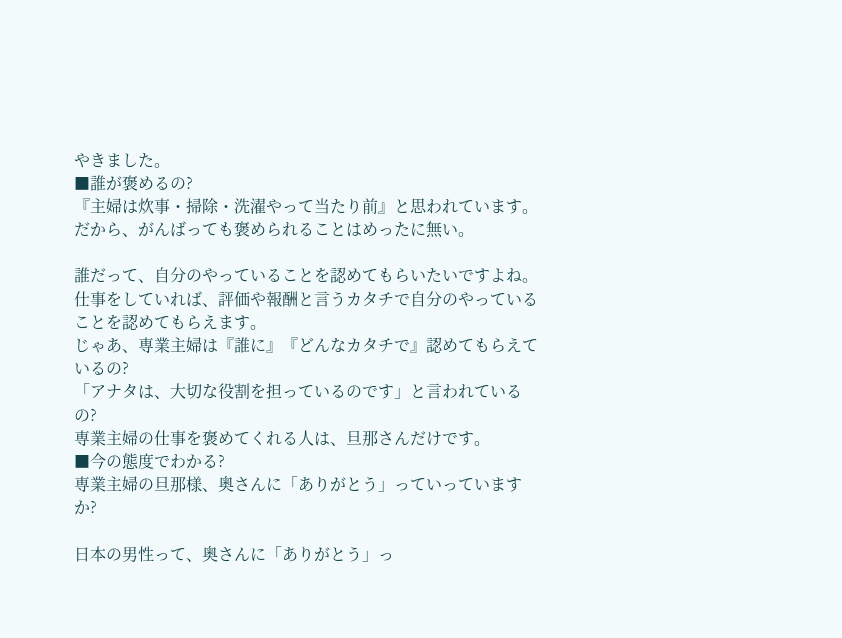やきました。
■誰が褒めるの?
『主婦は炊事・掃除・洗濯やって当たり前』と思われています。
だから、がんばっても褒められることはめったに無い。

誰だって、自分のやっていることを認めてもらいたいですよね。
仕事をしていれば、評価や報酬と言うカタチで自分のやっていることを認めてもらえます。
じゃあ、専業主婦は『誰に』『どんなカタチで』認めてもらえているの?
「アナタは、大切な役割を担っているのです」と言われているの?
専業主婦の仕事を褒めてくれる人は、旦那さんだけです。
■今の態度でわかる?
専業主婦の旦那様、奥さんに「ありがとう」っていっていますか?

日本の男性って、奥さんに「ありがとう」っ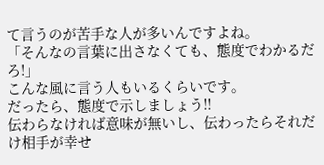て言うのが苦手な人が多いんですよね。
「そんなの言葉に出さなくても、態度でわかるだろ!」
こんな風に言う人もいるくらいです。
だったら、態度で示しましょう!!
伝わらなければ意味が無いし、伝わったらそれだけ相手が幸せ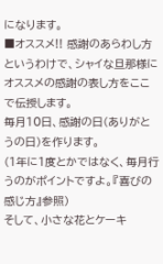になります。
■オススメ!! 感謝のあらわし方
というわけで、シャイな旦那様にオススメの感謝の表し方をここで伝授します。
毎月10日、感謝の日(ありがとうの日)を作ります。
(1年に1度とかではなく、毎月行うのがポイントですよ。『喜びの感じ方』参照)
そして、小さな花とケーキ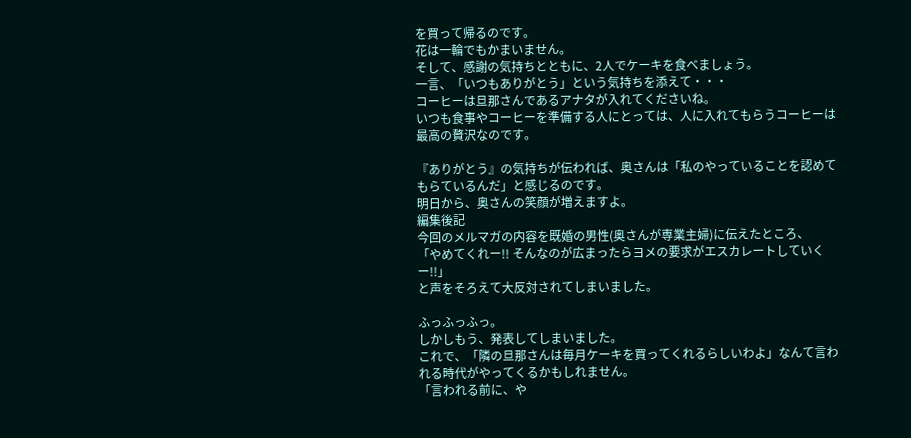を買って帰るのです。
花は一輪でもかまいません。
そして、感謝の気持ちとともに、2人でケーキを食べましょう。
一言、「いつもありがとう」という気持ちを添えて・・・
コーヒーは旦那さんであるアナタが入れてくださいね。
いつも食事やコーヒーを準備する人にとっては、人に入れてもらうコーヒーは最高の贅沢なのです。

『ありがとう』の気持ちが伝われば、奥さんは「私のやっていることを認めてもらているんだ」と感じるのです。
明日から、奥さんの笑顔が増えますよ。
編集後記
今回のメルマガの内容を既婚の男性(奥さんが専業主婦)に伝えたところ、
「やめてくれー!! そんなのが広まったらヨメの要求がエスカレートしていくー!!」
と声をそろえて大反対されてしまいました。

ふっふっふっ。
しかしもう、発表してしまいました。
これで、「隣の旦那さんは毎月ケーキを買ってくれるらしいわよ」なんて言われる時代がやってくるかもしれません。
「言われる前に、や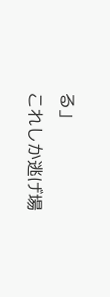る」
これしか逃げ場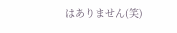はありません(笑)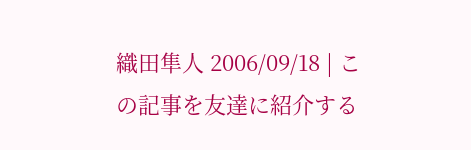織田隼人 2006/09/18 | この記事を友達に紹介する